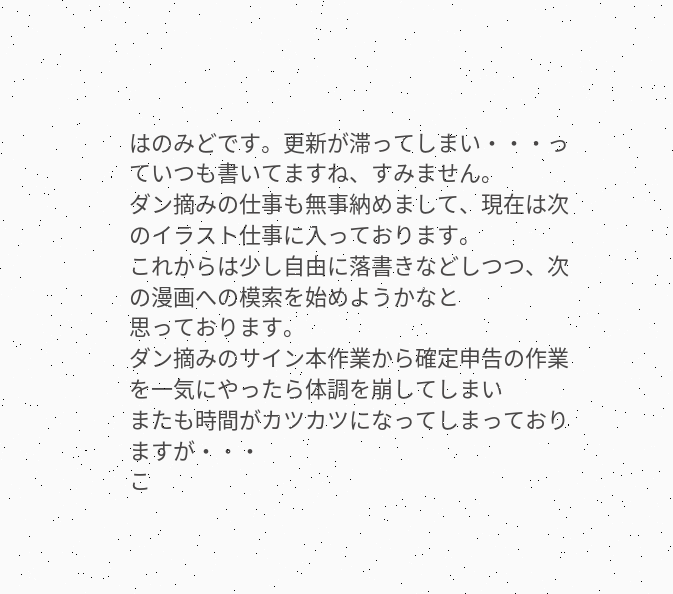はのみどです。更新が滞ってしまい・・・っていつも書いてますね、すみません。
ダン摘みの仕事も無事納めまして、現在は次のイラスト仕事に入っております。
これからは少し自由に落書きなどしつつ、次の漫画への模索を始めようかなと
思っております。
ダン摘みのサイン本作業から確定申告の作業を一気にやったら体調を崩してしまい
またも時間がカツカツになってしまっておりますが・・・
こ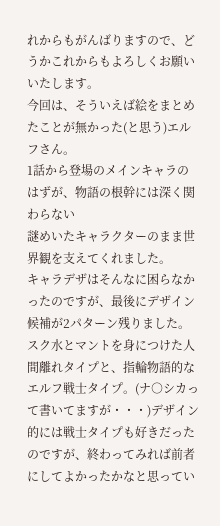れからもがんばりますので、どうかこれからもよろしくお願いいたします。
今回は、そういえば絵をまとめたことが無かった(と思う)エルフさん。
1話から登場のメインキャラのはずが、物語の根幹には深く関わらない
謎めいたキャラクターのまま世界観を支えてくれました。
キャラデザはそんなに困らなかったのですが、最後にデザイン候補が2パターン残りました。スク水とマントを身につけた人間離れタイプと、指輪物語的なエルフ戦士タイプ。(ナ○シカって書いてますが・・・)デザイン的には戦士タイプも好きだったのですが、終わってみれば前者にしてよかったかなと思ってい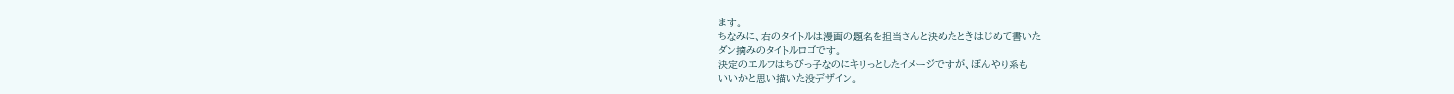ます。
ちなみに、右のタイトルは漫画の題名を担当さんと決めたときはじめて書いた
ダン摘みのタイトルロゴです。
決定のエルフはちびっ子なのにキリっとしたイメージですが、ぼんやり系も
いいかと思い描いた没デザイン。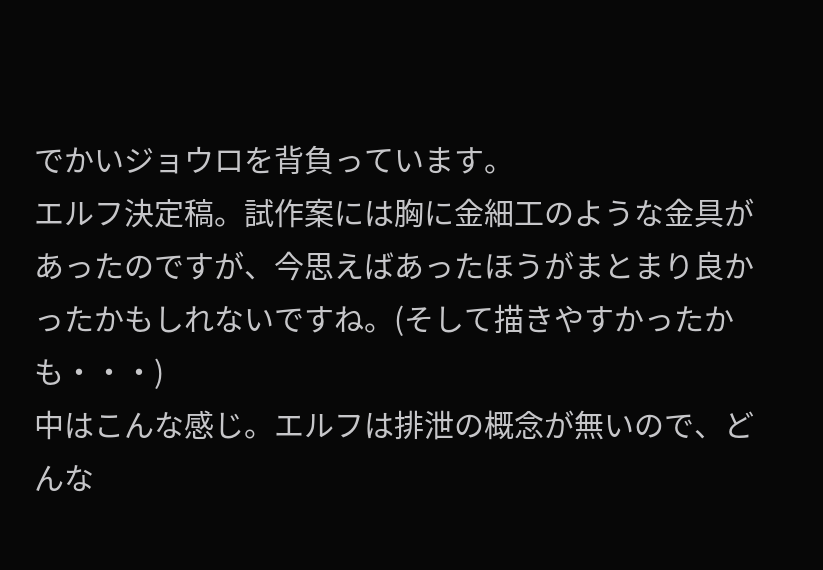でかいジョウロを背負っています。
エルフ決定稿。試作案には胸に金細工のような金具があったのですが、今思えばあったほうがまとまり良かったかもしれないですね。(そして描きやすかったかも・・・)
中はこんな感じ。エルフは排泄の概念が無いので、どんな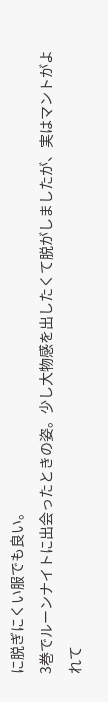に脱ぎにくい服でも良い。
3巻でルーンナイトに出会ったときの姿。少し大物感を出したくて脱がしましたが、実はマントがよれて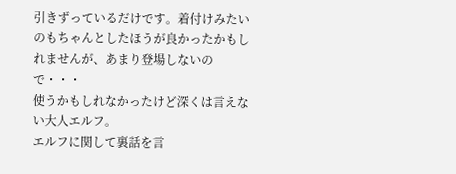引きずっているだけです。着付けみたいのもちゃんとしたほうが良かったかもしれませんが、あまり登場しないので・・・
使うかもしれなかったけど深くは言えない大人エルフ。
エルフに関して裏話を言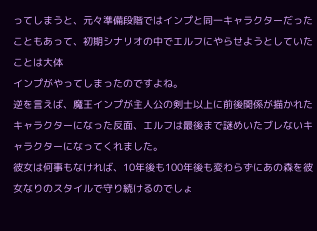ってしまうと、元々準備段階ではインプと同一キャラクターだったこともあって、初期シナリオの中でエルフにやらせようとしていたことは大体
インプがやってしまったのですよね。
逆を言えば、魔王インプが主人公の剣士以上に前後関係が描かれたキャラクターになった反面、エルフは最後まで謎めいたブレないキャラクターになってくれました。
彼女は何事もなければ、10年後も100年後も変わらずにあの森を彼女なりのスタイルで守り続けるのでしょ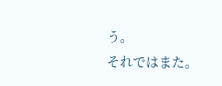う。
それではまた。